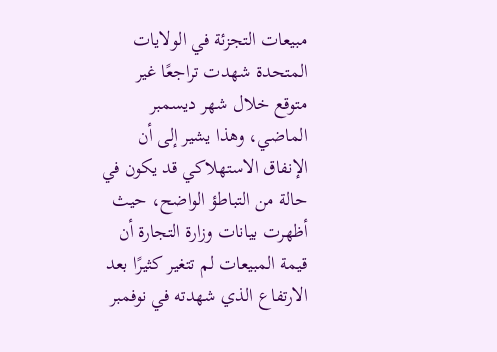مبيعات التجزئة في الولايات المتحدة شهدت تراجعًا غير متوقع خلال شهر ديسمبر الماضي، وهذا يشير إلى أن الإنفاق الاستهلاكي قد يكون في حالة من التباطؤ الواضح، حيث أظهرت بيانات وزارة التجارة أن قيمة المبيعات لم تتغير كثيرًا بعد الارتفاع الذي شهدته في نوفمبر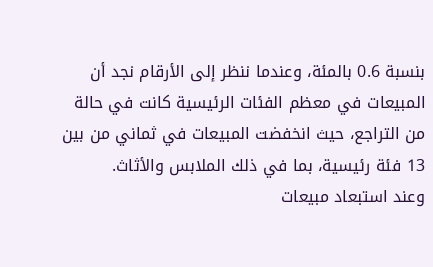بنسبة 0.6 بالمئة، وعندما ننظر إلى الأرقام نجد أن المبيعات في معظم الفئات الرئيسية كانت في حالة من التراجع، حيث انخفضت المبيعات في ثماني من بين 13 فئة رئيسية، بما في ذلك الملابس والأثاث.
وعند استبعاد مبيعات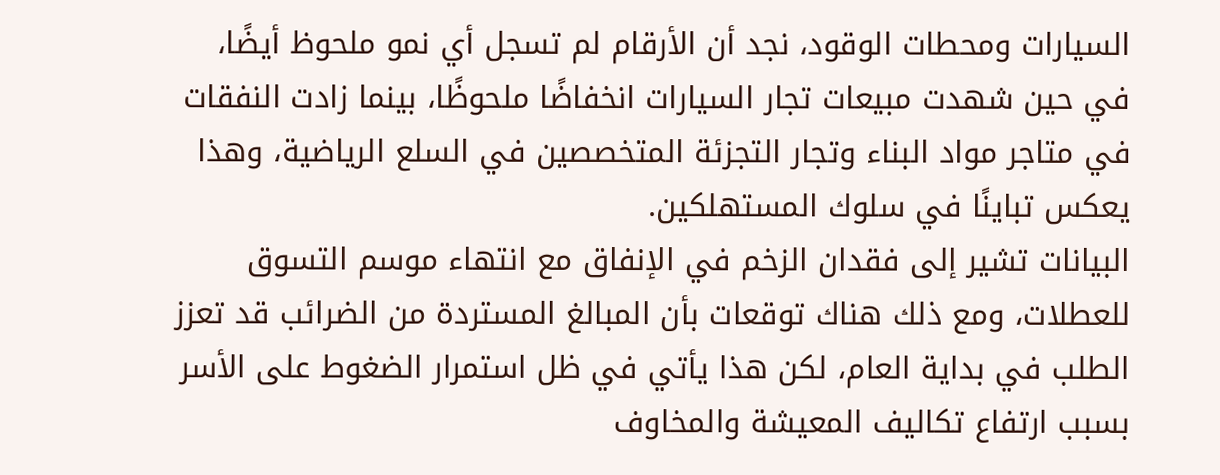السيارات ومحطات الوقود، نجد أن الأرقام لم تسجل أي نمو ملحوظ أيضًا، في حين شهدت مبيعات تجار السيارات انخفاضًا ملحوظًا، بينما زادت النفقات في متاجر مواد البناء وتجار التجزئة المتخصصين في السلع الرياضية، وهذا يعكس تباينًا في سلوك المستهلكين.
البيانات تشير إلى فقدان الزخم في الإنفاق مع انتهاء موسم التسوق للعطلات، ومع ذلك هناك توقعات بأن المبالغ المستردة من الضرائب قد تعزز الطلب في بداية العام، لكن هذا يأتي في ظل استمرار الضغوط على الأسر بسبب ارتفاع تكاليف المعيشة والمخاوف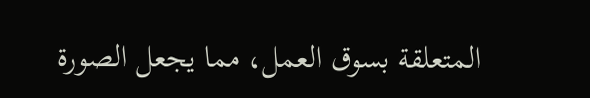المتعلقة بسوق العمل، مما يجعل الصورة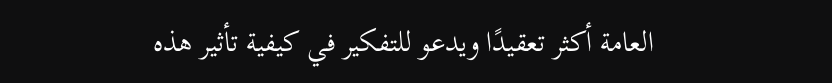العامة أكثر تعقيدًا ويدعو للتفكير في كيفية تأثير هذه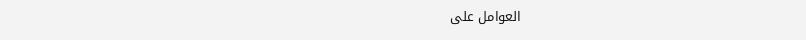العوامل على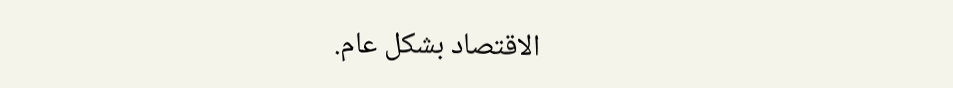الاقتصاد بشكل عام.